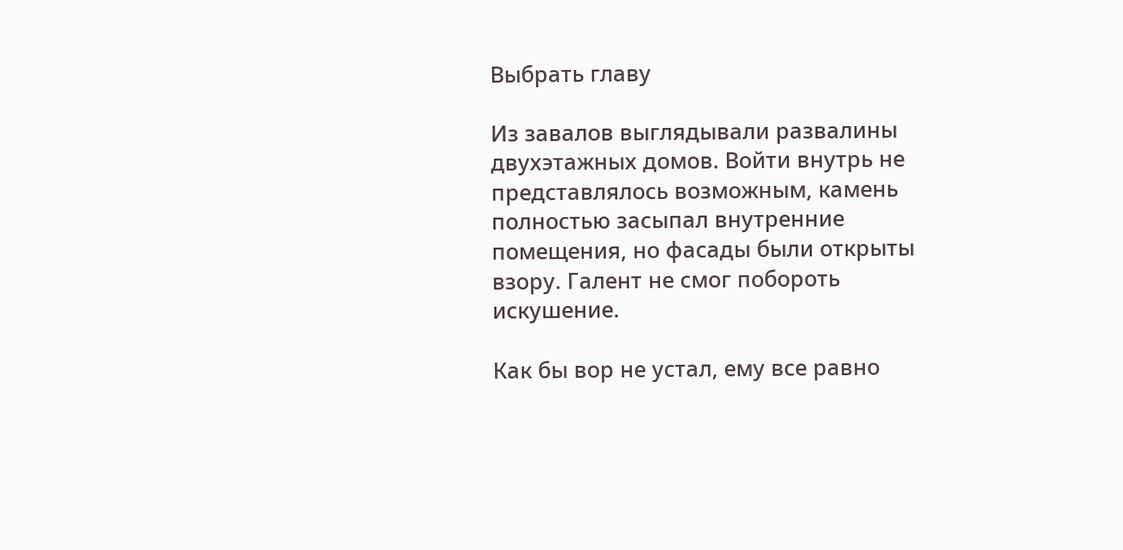Выбрать главу

Из завалов выглядывали развалины двухэтажных домов. Войти внутрь не представлялось возможным, камень полностью засыпал внутренние помещения, но фасады были открыты взору. Галент не смог побороть искушение.

Как бы вор не устал, ему все равно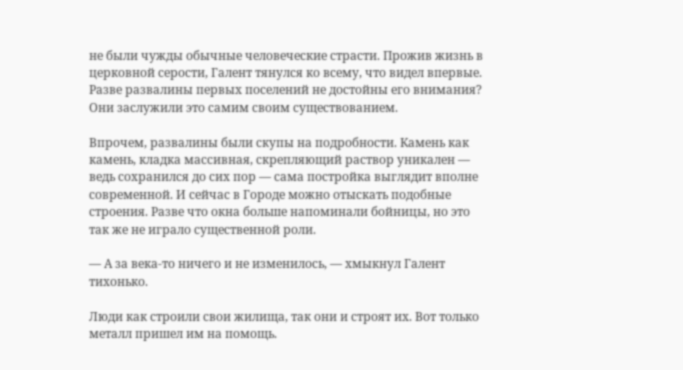не были чужды обычные человеческие страсти. Прожив жизнь в церковной серости, Галент тянулся ко всему, что видел впервые. Разве развалины первых поселений не достойны его внимания? Они заслужили это самим своим существованием.

Впрочем, развалины были скупы на подробности. Камень как камень, кладка массивная, скрепляющий раствор уникален — ведь сохранился до сих пор — сама постройка выглядит вполне современной. И сейчас в Городе можно отыскать подобные строения. Разве что окна больше напоминали бойницы, но это так же не играло существенной роли.

— А за века-то ничего и не изменилось, — хмыкнул Галент тихонько.

Люди как строили свои жилища, так они и строят их. Вот только металл пришел им на помощь.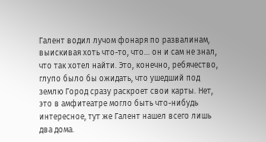Галент водил лучом фонаря по развалинам, выискивая хоть что-то, что… он и сам не знал, что так хотел найти. Это, конечно, ребячество, глупо было бы ожидать, что ушедший под землю Город сразу раскроет свои карты. Нет, это в амфитеатре могло быть что-нибудь интересное, тут же Галент нашел всего лишь два дома.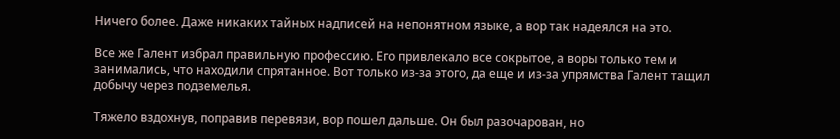Ничего более. Даже никаких тайных надписей на непонятном языке, а вор так надеялся на это.

Все же Галент избрал правильную профессию. Его привлекало все сокрытое, а воры только тем и занимались, что находили спрятанное. Вот только из-за этого, да еще и из-за упрямства Галент тащил добычу через подземелья.

Тяжело вздохнув, поправив перевязи, вор пошел дальше. Он был разочарован, но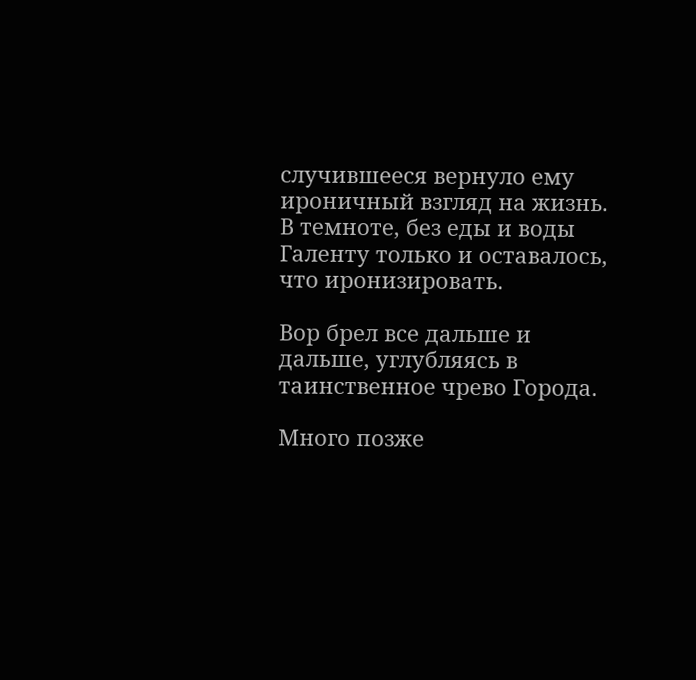случившееся вернуло ему ироничный взгляд на жизнь. В темноте, без еды и воды Галенту только и оставалось, что иронизировать.

Вор брел все дальше и дальше, углубляясь в таинственное чрево Города.

Много позже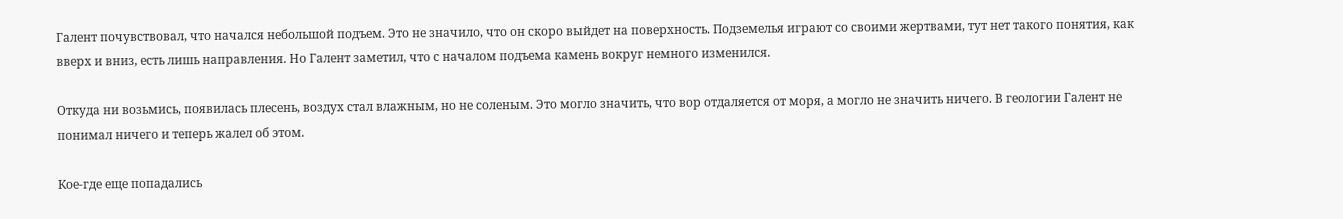Галент почувствовал, что начался небольшой подъем. Это не значило, что он скоро выйдет на поверхность. Подземелья играют со своими жертвами, тут нет такого понятия, как вверх и вниз, есть лишь направления. Но Галент заметил, что с началом подъема камень вокруг немного изменился.

Откуда ни возьмись, появилась плесень, воздух стал влажным, но не соленым. Это могло значить, что вор отдаляется от моря, а могло не значить ничего. В геологии Галент не понимал ничего и теперь жалел об этом.

Кое-где еще попадались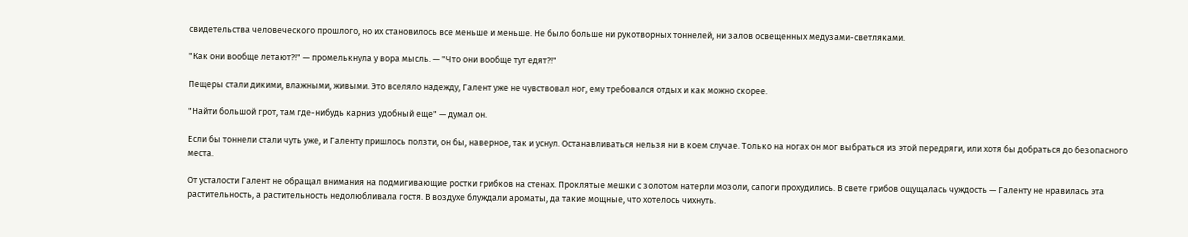свидетельства человеческого прошлого, но их становилось все меньше и меньше. Не было больше ни рукотворных тоннелей, ни залов освещенных медузами-светляками.

"Как они вообще летают?!" — промелькнула у вора мысль. — "Что они вообще тут едят?!"

Пещеры стали дикими, влажными, живыми. Это вселяло надежду, Галент уже не чувствовал ног, ему требовался отдых и как можно скорее.

"Найти большой грот, там где-нибудь карниз удобный еще" — думал он.

Если бы тоннели стали чуть уже, и Галенту пришлось ползти, он бы, наверное, так и уснул. Останавливаться нельзя ни в коем случае. Только на ногах он мог выбраться из этой передряги, или хотя бы добраться до безопасного места.

От усталости Галент не обращал внимания на подмигивающие ростки грибков на стенах. Проклятые мешки с золотом натерли мозоли, сапоги прохудились. В свете грибов ощущалась чуждость — Галенту не нравилась эта растительность, а растительность недолюбливала гостя. В воздухе блуждали ароматы, да такие мощные, что хотелось чихнуть.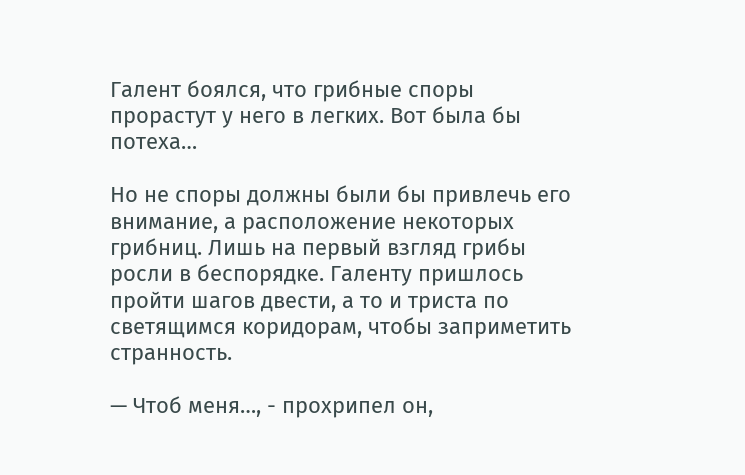Галент боялся, что грибные споры прорастут у него в легких. Вот была бы потеха…

Но не споры должны были бы привлечь его внимание, а расположение некоторых грибниц. Лишь на первый взгляд грибы росли в беспорядке. Галенту пришлось пройти шагов двести, а то и триста по светящимся коридорам, чтобы заприметить странность.

— Чтоб меня…, - прохрипел он,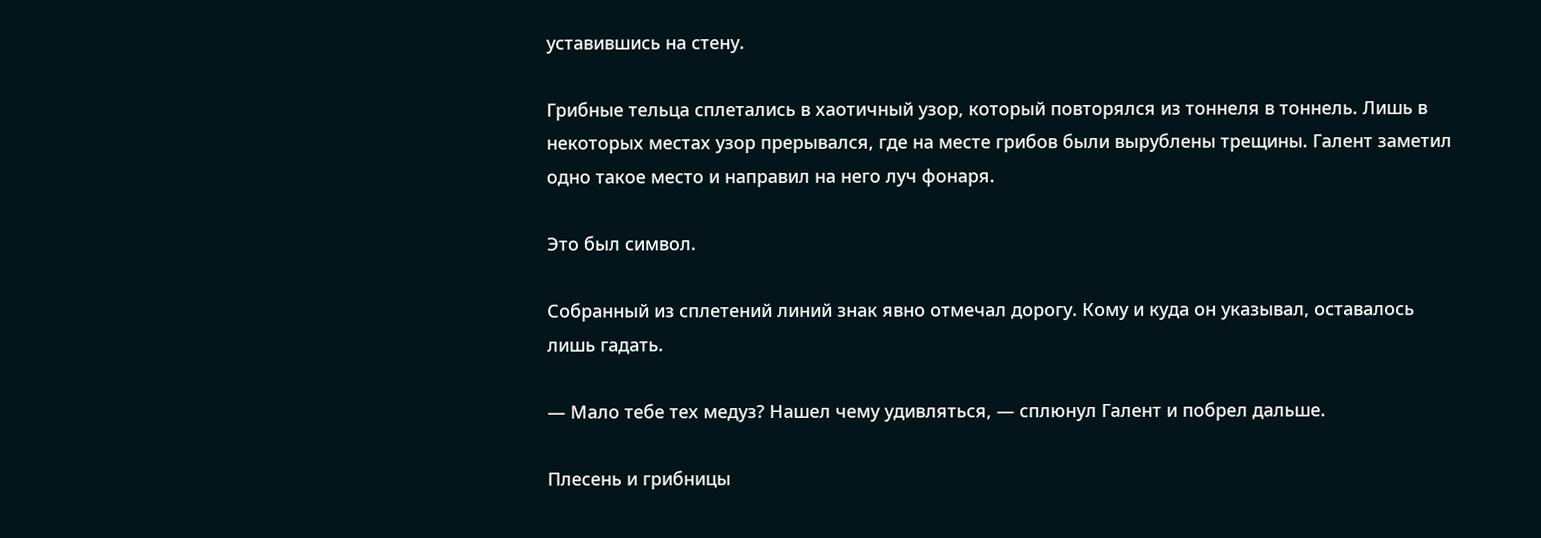уставившись на стену.

Грибные тельца сплетались в хаотичный узор, который повторялся из тоннеля в тоннель. Лишь в некоторых местах узор прерывался, где на месте грибов были вырублены трещины. Галент заметил одно такое место и направил на него луч фонаря.

Это был символ.

Собранный из сплетений линий знак явно отмечал дорогу. Кому и куда он указывал, оставалось лишь гадать.

— Мало тебе тех медуз? Нашел чему удивляться, — сплюнул Галент и побрел дальше.

Плесень и грибницы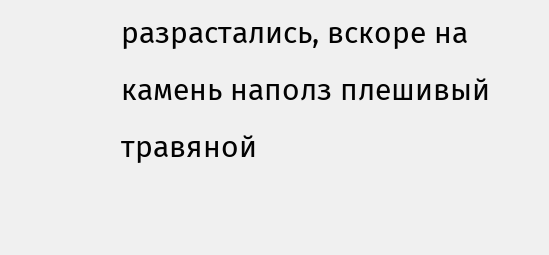разрастались, вскоре на камень наполз плешивый травяной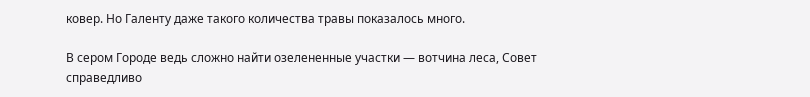ковер. Но Галенту даже такого количества травы показалось много.

В сером Городе ведь сложно найти озелененные участки — вотчина леса, Совет справедливо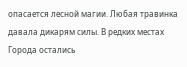опасается лесной магии. Любая травинка давала дикарям силы. В редких местах Города остались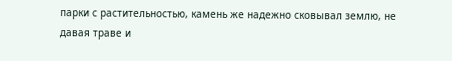парки с растительностью, камень же надежно сковывал землю, не давая траве и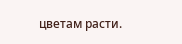цветам расти.